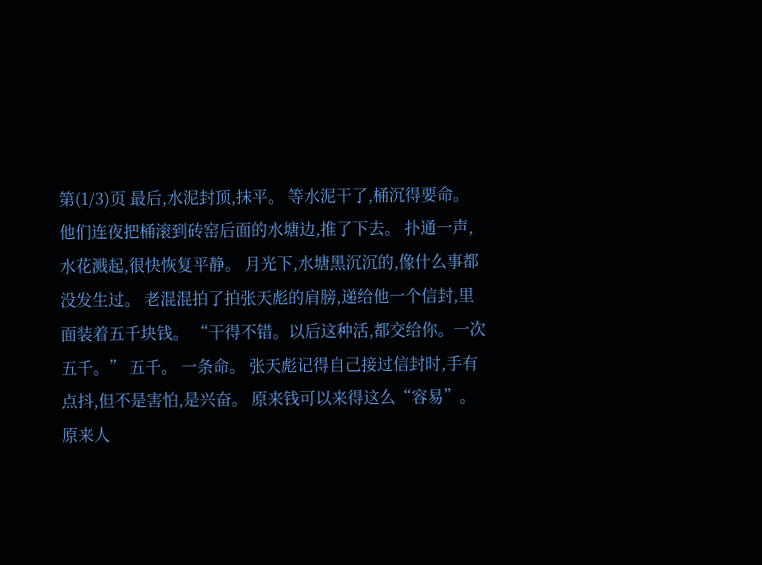第(1/3)页 最后,水泥封顶,抹平。 等水泥干了,桶沉得要命。 他们连夜把桶滚到砖窑后面的水塘边,推了下去。 扑通一声,水花溅起,很快恢复平静。 月光下,水塘黑沉沉的,像什么事都没发生过。 老混混拍了拍张天彪的肩膀,递给他一个信封,里面装着五千块钱。 “干得不错。以后这种活,都交给你。一次五千。” 五千。 一条命。 张天彪记得自己接过信封时,手有点抖,但不是害怕,是兴奋。 原来钱可以来得这么“容易”。 原来人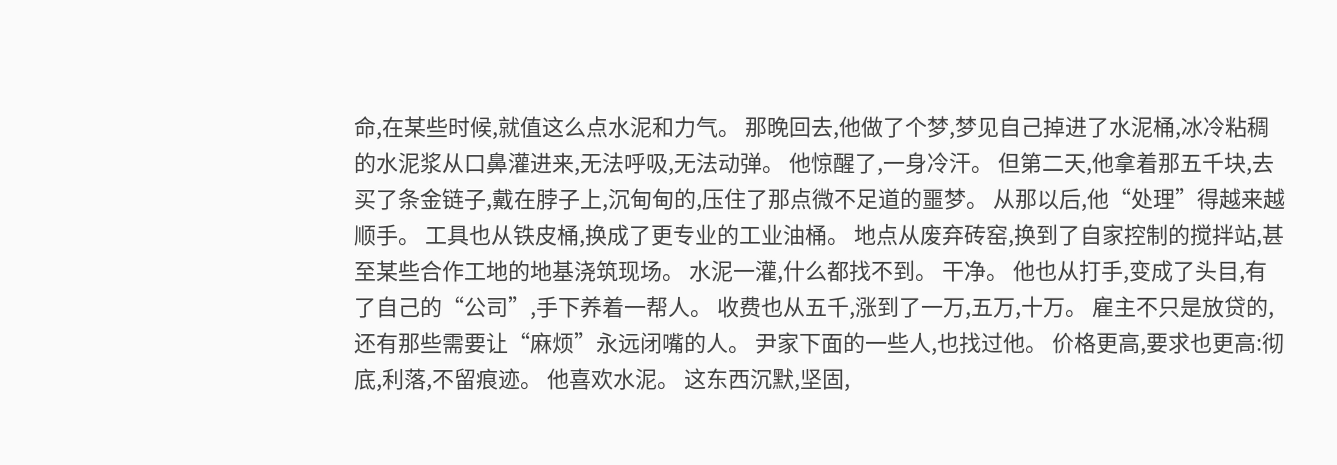命,在某些时候,就值这么点水泥和力气。 那晚回去,他做了个梦,梦见自己掉进了水泥桶,冰冷粘稠的水泥浆从口鼻灌进来,无法呼吸,无法动弹。 他惊醒了,一身冷汗。 但第二天,他拿着那五千块,去买了条金链子,戴在脖子上,沉甸甸的,压住了那点微不足道的噩梦。 从那以后,他“处理”得越来越顺手。 工具也从铁皮桶,换成了更专业的工业油桶。 地点从废弃砖窑,换到了自家控制的搅拌站,甚至某些合作工地的地基浇筑现场。 水泥一灌,什么都找不到。 干净。 他也从打手,变成了头目,有了自己的“公司”,手下养着一帮人。 收费也从五千,涨到了一万,五万,十万。 雇主不只是放贷的,还有那些需要让“麻烦”永远闭嘴的人。 尹家下面的一些人,也找过他。 价格更高,要求也更高:彻底,利落,不留痕迹。 他喜欢水泥。 这东西沉默,坚固,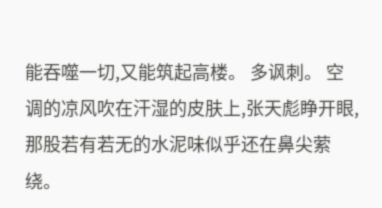能吞噬一切,又能筑起高楼。 多讽刺。 空调的凉风吹在汗湿的皮肤上,张天彪睁开眼,那股若有若无的水泥味似乎还在鼻尖萦绕。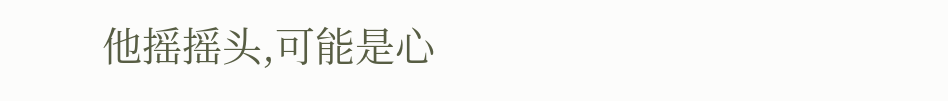他摇摇头,可能是心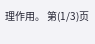理作用。 第(1/3)页